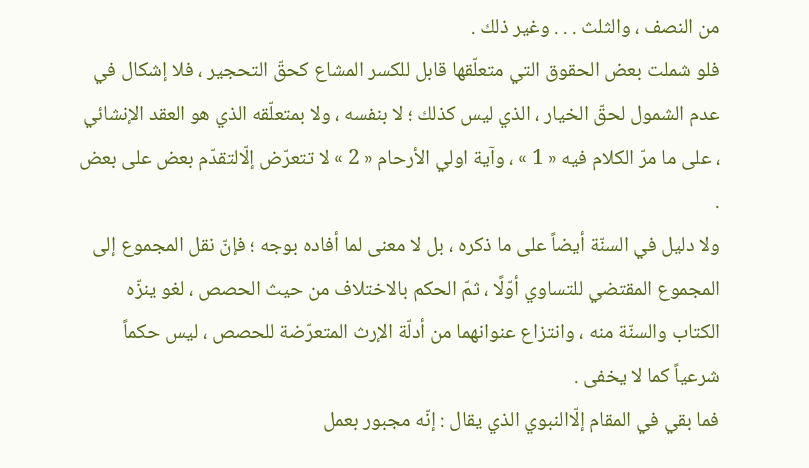من النصف ، والثلث . . . وغير ذلك .
فلو شملت بعض الحقوق التي متعلّقها قابل للكسر المشاع كحقّ التحجير ، فلا إشكال في عدم الشمول لحقّ الخيار ، الذي ليس كذلك ؛ لا بنفسه ، ولا بمتعلّقه الذي هو العقد الإنشائي ، على ما مرّ الكلام فيه « 1 » ، وآية اولي الأرحام « 2 » لا تتعرّض إلّالتقدّم بعض على بعض .
ولا دليل في السنّة أيضاً على ما ذكره ، بل لا معنى لما أفاده بوجه ؛ فإنّ نقل المجموع إلى المجموع المقتضي للتساوي أوّلًا ، ثمّ الحكم بالاختلاف من حيث الحصص ، لغو ينزّه الكتاب والسنّة منه ، وانتزاع عنوانهما من أدلّة الإرث المتعرّضة للحصص ، ليس حكماً شرعياً كما لا يخفى .
فما بقي في المقام إلّاالنبوي الذي يقال : إنّه مجبور بعمل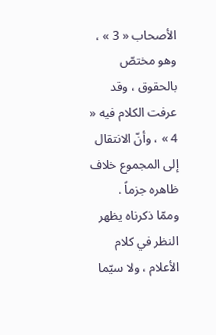الأصحاب « 3 » ، وهو مختصّ بالحقوق ، وقد عرفت الكلام فيه « 4 » ، وأنّ الانتقال إلى المجموع خلاف ظاهره جزماً .
وممّا ذكرناه يظهر النظر في كلام الأعلام ، ولا سيّما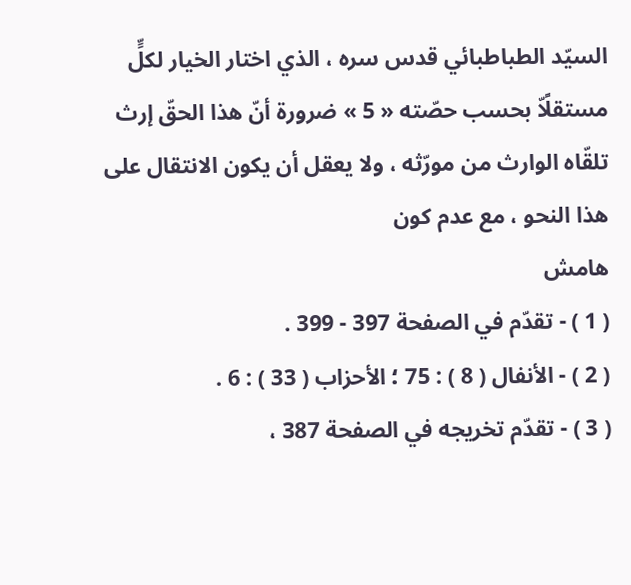السيّد الطباطبائي قدس سره ، الذي اختار الخيار لكلٍّ مستقلًاّ بحسب حصّته « 5 » ضرورة أنّ هذا الحقّ إرث تلقّاه الوارث من مورّثه ، ولا يعقل أن يكون الانتقال على هذا النحو ، مع عدم كون
هامش
( 1 ) - تقدّم في الصفحة 397 - 399 .
( 2 ) - الأنفال ( 8 ) : 75 ؛ الأحزاب ( 33 ) : 6 .
( 3 ) - تقدّم تخريجه في الصفحة 387 ،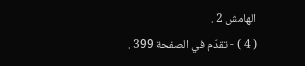الهامش 2 .
( 4 ) - تقدّم في الصفحة 399 .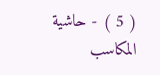( 5 ) - حاشية المكاسب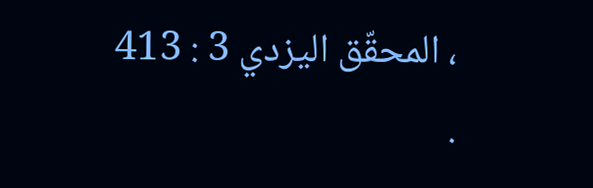، المحقّق اليزدي 3 : 413 .